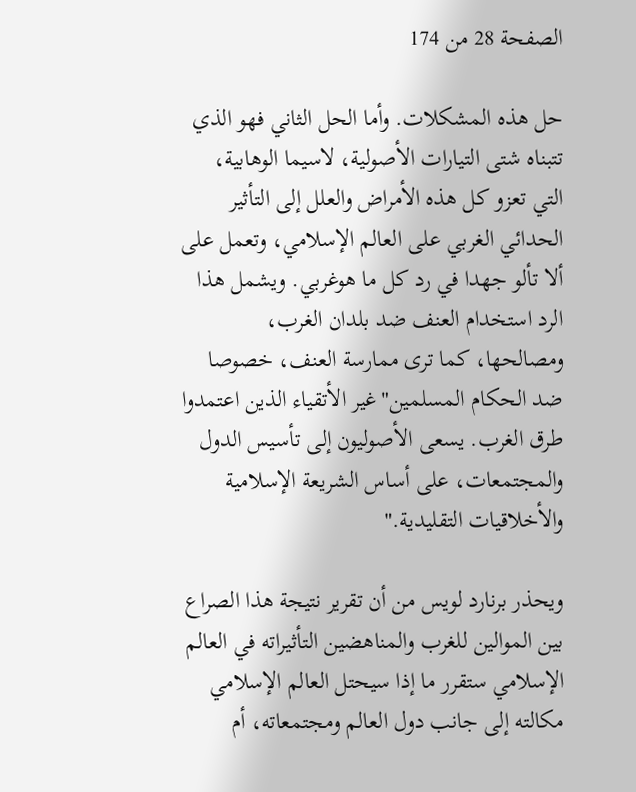الصفحة 28 من 174

حل هذه المشكلات. وأما الحل الثاني فهو الذي تتبناه شتى التيارات الأصولية، لاسيما الوهابية، التي تعزو كل هذه الأمراض والعلل إلى التأثير الحدائي الغربي على العالم الإسلامي، وتعمل على ألا تألو جهدا في رد كل ما هوغربي. ويشمل هذا الرد استخدام العنف ضد بلدان الغرب، ومصالحها، كما ترى ممارسة العنف، خصوصا ضد الحكام المسلمين"غير الأتقياء الذين اعتمدوا طرق الغرب. يسعى الأصوليون إلى تأسيس الدول والمجتمعات، على أساس الشريعة الإسلامية والأخلاقيات التقليدية."

ويحذر برنارد لويس من أن تقرير نتيجة هذا الصراع بين الموالين للغرب والمناهضين التأثيراته في العالم الإسلامي ستقرر ما إذا سيحتل العالم الإسلامي مکالته إلى جانب دول العالم ومجتمعاته، أم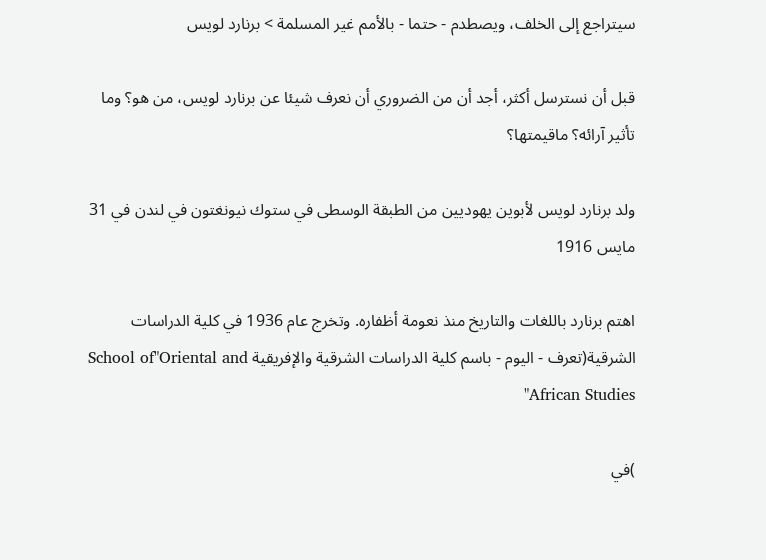سيتراجع إلى الخلف، ويصطدم - حتما - بالأمم غير المسلمة > برنارد لويس

قبل أن نسترسل أكثر، أجد أن من الضروري أن نعرف شيئا عن برنارد لويس، من هو؟ وما تأثير آرائه؟ ماقيمتها؟

ولد برنارد لويس لأبوين يهوديين من الطبقة الوسطى في ستوك نيونغتون في لندن في 31 مايس 1916

اهتم برنارد باللغات والتاريخ منذ نعومة أظفاره. وتخرج عام 1936 في كلية الدراسات الشرقية(تعرف - اليوم - باسم كلية الدراسات الشرقية والإفريقية School of"Oriental and African Studies"

)في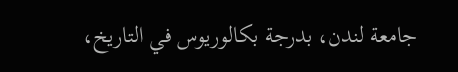جامعة لندن، بدرجة بكالوريوس في التاريخ،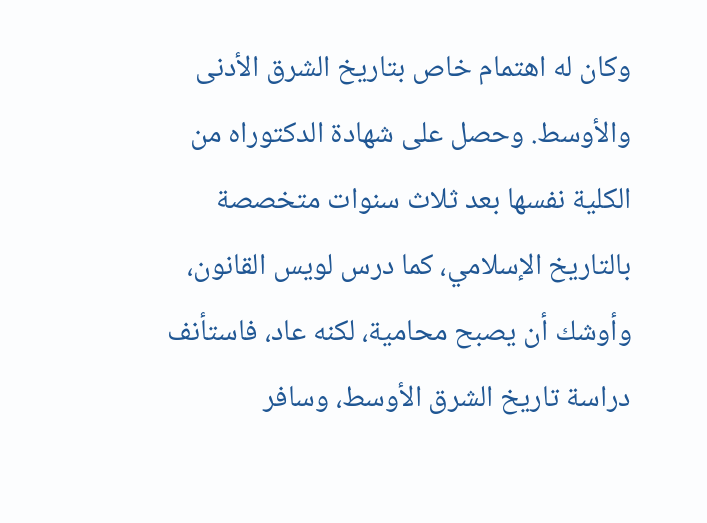وكان له اهتمام خاص بتاريخ الشرق الأدنى والأوسط. وحصل على شهادة الدكتوراه من الكلية نفسها بعد ثلاث سنوات متخصصة بالتاريخ الإسلامي، كما درس لويس القانون، وأوشك أن يصبح محامية، لكنه عاد، فاستأنف دراسة تاريخ الشرق الأوسط، وسافر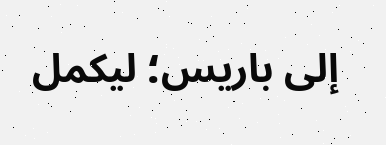إلى باريس؛ ليكمل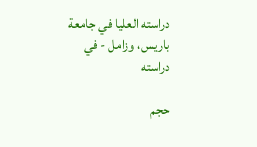دراسته العليا في جامعة باريس، وزامل - في دراسته

حجم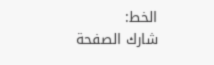الخط:
شارك الصفحة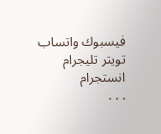فيسبوك واتساب تويتر تليجرام انستجرام
. . .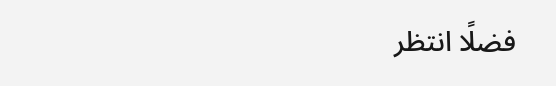فضلًا انتظر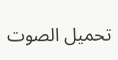تحميل الصوت